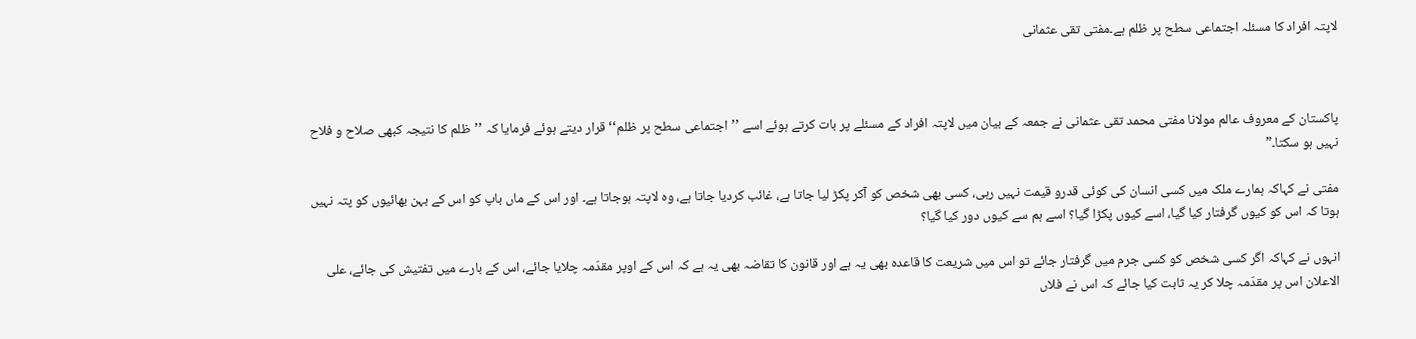لاپتہ افراد کا مسئلہ اجتماعی سطح پر ظلم ہے۔مفتی تقی عثمانی



پاکستان کے معروف عالم مولانا مفتی محمد تقی عثمانی نے جمعہ کے بیان میں لاپتہ افراد کے مسئلے پر بات کرتے ہوئے اسے ’’اجتماعی سطح پر ظلم‘‘ قرار دیتے ہوئے فرمایا کہ ’’ظلم کا نتیجہ کبھی صلاح و فلاح نہیں ہو سکتا۔”

مفتی نے کہاکہ ہمارے ملک میں کسی انسان کی کوئی قدرو قیمت نہیں رہی، کسی بھی شخص کو آکر پکڑ لیا جاتا ہے، غائب کردیا جاتا ہے، وہ لاپتہ ہوجاتا ہے۔ اور اس کے ماں باپ کو اس کے بہن بھائیوں کو پتہ نہیں ہوتا کہ اس کو کیوں گرفتار کیا گیا، اسے کیوں پکڑا گیا؟ اسے ہم سے کیوں دور کیا گیا؟

انہوں نے کہاکہ اگر کسی شخص کو کسی جرم میں گرفتار جائے تو اس میں شریعت کا قاعدہ بھی یہ ہے اور قانون کا تقاضہ بھی یہ ہے کہ اس کے اوپر مقدّمہ چلایا جائے، اس کے بارے میں تفتیش کی جائے، علی الاعلان اس پر مقدّمہ چلا کر یہ ثابت کیا جائے کہ اس نے فلاں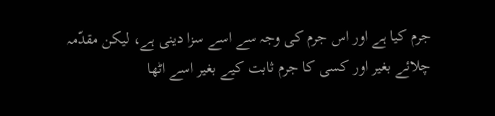جرم کیا ہے اور اس جرم کی وجہ سے اسے سزا دینی ہے، لیکن مقدّمہ چلائے بغیر اور کسی کا جرم ثابت کیے بغیر اسے اٹھا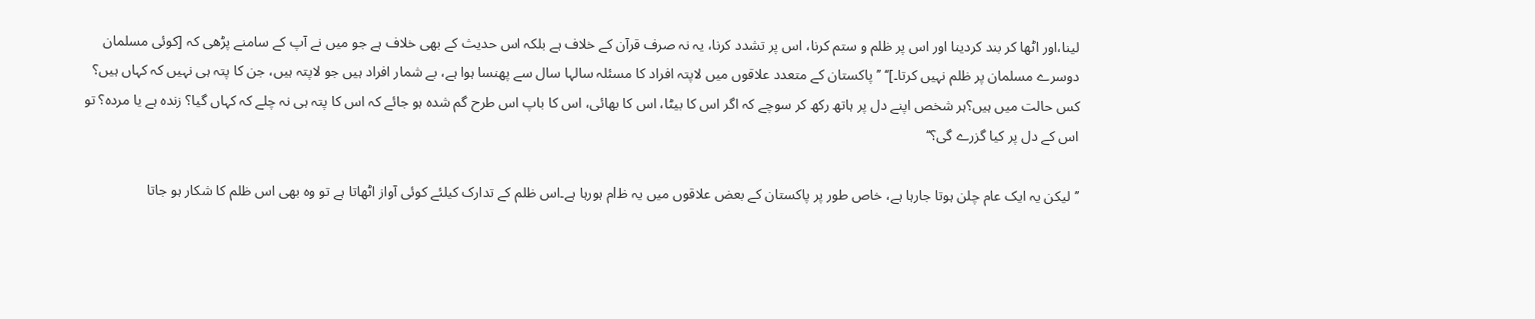لینا،اور اٹھا کر بند کردینا اور اس پر ظلم و ستم کرنا، اس پر تشدد کرنا، یہ نہ صرف قرآن کے خلاف ہے بلکہ اس حدیث کے بھی خلاف ہے جو میں نے آپ کے سامنے پڑھی کہ [کوئی مسلمان دوسرے مسلمان پر ظلم نہیں کرتا۔]‘‘ ’’پاکستان کے متعدد علاقوں میں لاپتہ افراد کا مسئلہ سالہا سال سے پھنسا ہوا ہے، بے شمار افراد ہیں جو لاپتہ ہیں، جن کا پتہ ہی نہیں کہ کہاں ہیں؟ کس حالت میں ہیں؟ہر شخص اپنے دل پر ہاتھ رکھ کر سوچے کہ اگر اس کا بیٹا، اس کا بھائی، اس کا باپ اس طرح گم شدہ ہو جائے کہ اس کا پتہ ہی نہ چلے کہ کہاں گیا؟ زندہ ہے یا مردہ؟ تو اس کے دل پر کیا گزرے گی؟‘‘

’’لیکن یہ ایک عام چلن ہوتا جارہا ہے، خاص طور پر پاکستان کے بعض علاقوں میں یہ ظlم ہورہا ہے۔اس ظلم کے تدارک کیلئے کوئی آواز اٹھاتا ہے تو وہ بھی اس ظلم کا شکار ہو جاتا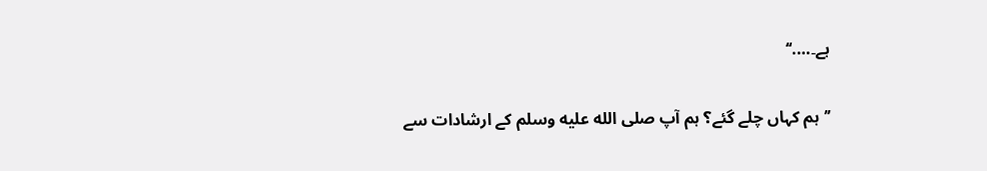ہے۔….‘‘

’’ہم کہاں چلے گئے؟ ہم آپ صلى الله عليه وسلم کے ارشادات سے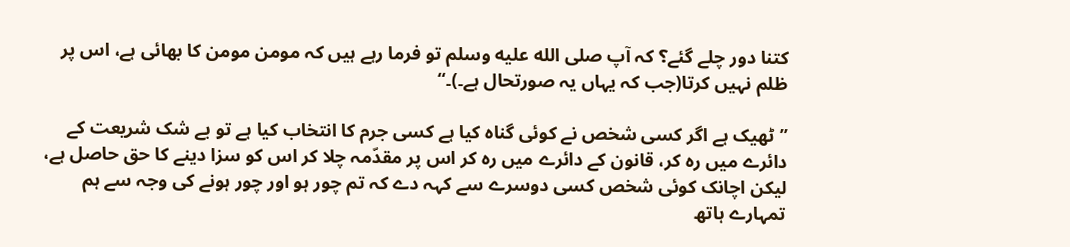کتنا دور چلے گئے؟ کہ آپ صلى الله عليه وسلم تو فرما رہے ہیں کہ مومن مومن کا بھائی ہے، اس پر ظلم نہیں کرتا(جب کہ یہاں یہ صورتحال ہے۔)۔‘‘

’’ٹھیک ہے اگر کسی شخص نے کوئی گناہ کیا ہے کسی جرم کا انتخاب کیا ہے تو بے شک شریعت کے دائرے میں رہ کر، قانون کے دائرے میں رہ کر اس پر مقدّمہ چلا کر اس کو سزا دینے کا حق حاصل ہے، لیکن اچانک کوئی شخص کسی دوسرے سے کہہ دے کہ تم چور ہو اور چور ہونے کی وجہ سے ہم تمہارے ہاتھ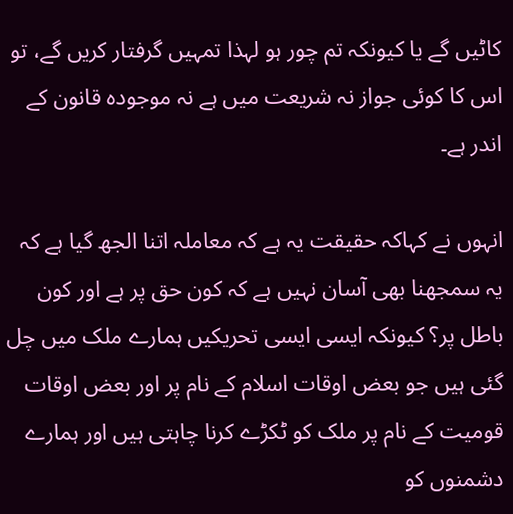کاٹیں گے یا کیونکہ تم چور ہو لہذا تمہیں گرفتار کریں گے، تو اس کا کوئی جواز نہ شریعت میں ہے نہ موجودہ قانون کے اندر ہے۔

انہوں نے کہاکہ حقیقت یہ ہے کہ معاملہ اتنا الجھ گیا ہے کہ یہ سمجھنا بھی آسان نہیں ہے کہ کون حق پر ہے اور کون باطل پر؟ کیونکہ ایسی ایسی تحریکیں ہمارے ملک میں چل گئی ہیں جو بعض اوقات اسلام کے نام پر اور بعض اوقات قومیت کے نام پر ملک کو ٹکڑے کرنا چاہتی ہیں اور ہمارے دشمنوں کو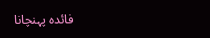فائدہ پہنچانا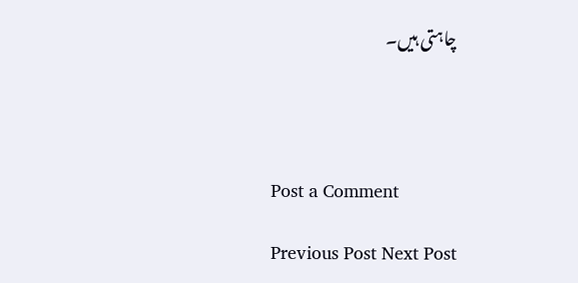چاہتی ہیں۔




Post a Comment

Previous Post Next Post